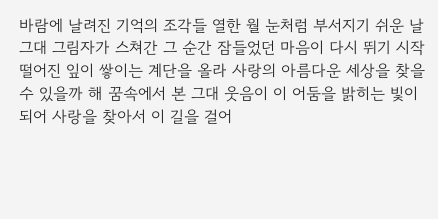바람에 날려진 기억의 조각들 열한 월 눈처럼 부서지기 쉬운 날 그대 그림자가 스쳐간 그 순간 잠들었던 마음이 다시 뛰기 시작 떨어진 잎이 쌓이는 계단을 올라 사랑의 아름다운 세상을 찾을 수 있을까 해 꿈속에서 본 그대 웃음이 이 어둠을 밝히는 빛이 되어 사랑을 찾아서 이 길을 걸어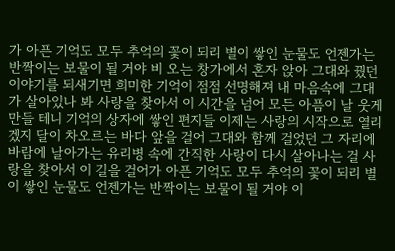가 아픈 기억도 모두 추억의 꽃이 되리 별이 쌓인 눈물도 언젠가는 반짝이는 보물이 될 거야 비 오는 창가에서 혼자 앉아 그대와 꿨던 이야기를 되새기면 희미한 기억이 점점 선명해져 내 마음속에 그대가 살아있나 봐 사랑을 찾아서 이 시간을 넘어 모든 아픔이 날 웃게 만들 테니 기억의 상자에 쌓인 편지들 이제는 사랑의 시작으로 열리겠지 달이 차오르는 바다 앞을 걸어 그대와 함께 걸었던 그 자리에 바람에 날아가는 유리병 속에 간직한 사랑이 다시 살아나는 걸 사랑을 찾아서 이 길을 걸어가 아픈 기억도 모두 추억의 꽃이 되리 별이 쌓인 눈물도 언젠가는 반짝이는 보물이 될 거야 이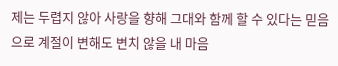제는 두렵지 않아 사랑을 향해 그대와 함께 할 수 있다는 믿음으로 계절이 변해도 변치 않을 내 마음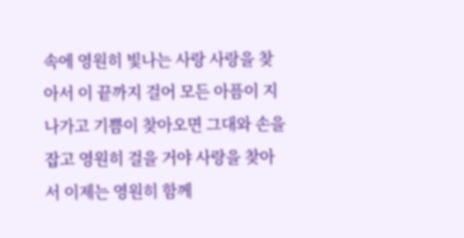속에 영원히 빛나는 사랑 사랑을 찾아서 이 끝까지 걸어 모든 아픔이 지나가고 기쁨이 찾아오면 그대와 손을 잡고 영원히 걸을 거야 사랑을 찾아서 이제는 영원히 함께